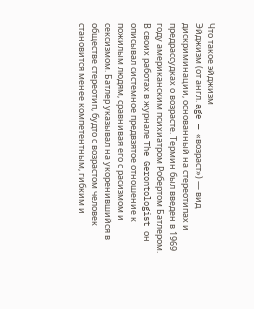Что такое эйджизм
Эйджизм (от англ. age — «возраст») — вид дискриминации, основанный на стереотипах и предрассудках о возрасте. Термин был введен в 1969 году американским психиатром Робертом Батлером. В своих работах в журнале The Gerontologist он описывал системное предвзятое отношение к пожилым людям, сравнивая его с расизмом и сексизмом. Батлер указывал на укоренившийся в обществе стереотип, будто с возрастом человек становится менее компетентным, гибким и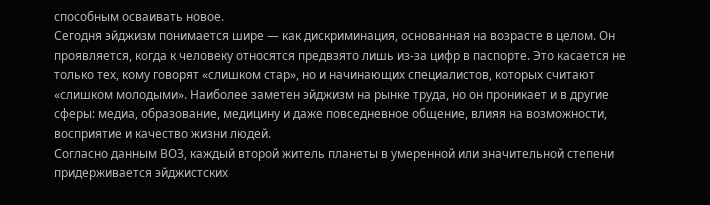способным осваивать новое.
Сегодня эйджизм понимается шире — как дискриминация, основанная на возрасте в целом. Он проявляется, когда к человеку относятся предвзято лишь из-за цифр в паспорте. Это касается не только тех, кому говорят «слишком стар», но и начинающих специалистов, которых считают «слишком молодыми». Наиболее заметен эйджизм на рынке труда, но он проникает и в другие сферы: медиа, образование, медицину и даже повседневное общение, влияя на возможности, восприятие и качество жизни людей.
Согласно данным ВОЗ, каждый второй житель планеты в умеренной или значительной степени придерживается эйджистских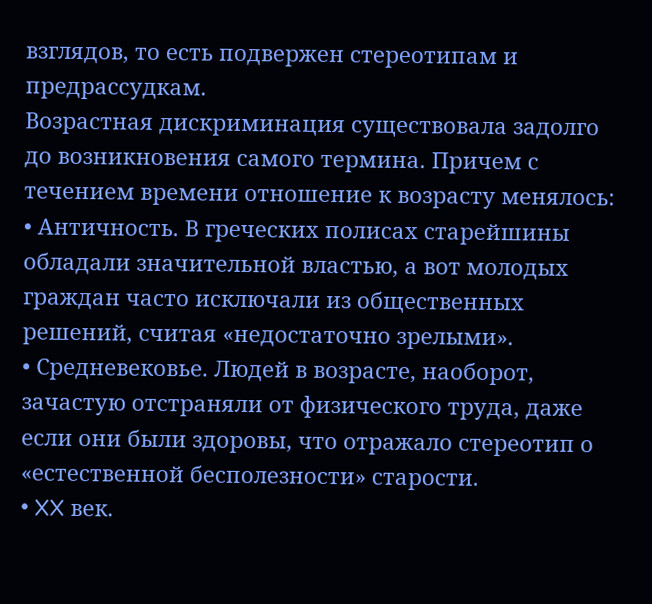взглядов, то есть подвержен стереотипам и предрассудкам.
Возрастная дискриминация существовала задолго до возникновения самого термина. Причем с течением времени отношение к возрасту менялось:
• Античность. В греческих полисах старейшины обладали значительной властью, а вот молодых граждан часто исключали из общественных решений, считая «недостаточно зрелыми».
• Средневековье. Людей в возрасте, наоборот, зачастую отстраняли от физического труда, даже если они были здоровы, что отражало стереотип о «естественной бесполезности» старости.
• XX век.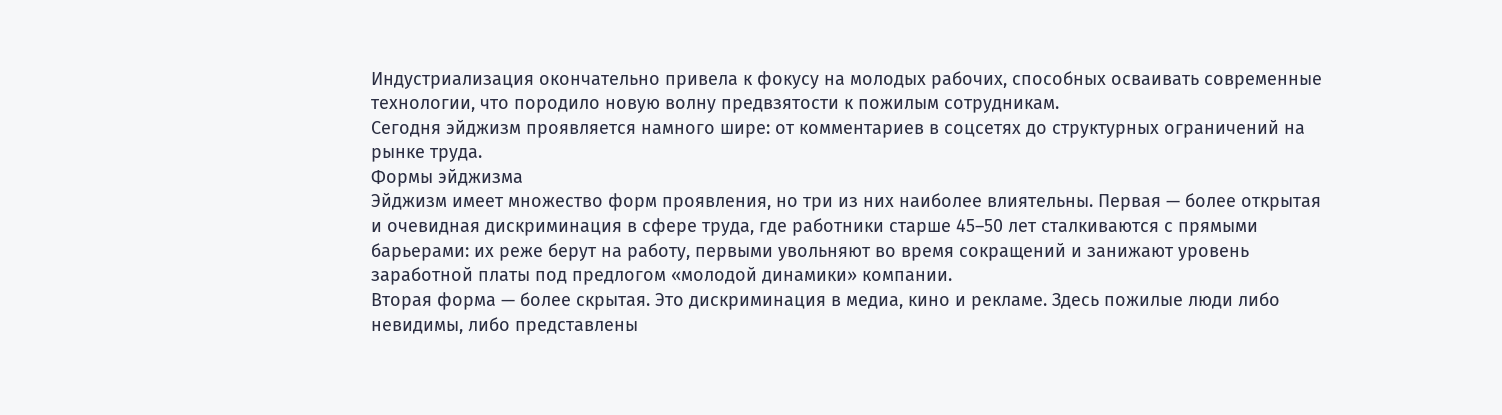Индустриализация окончательно привела к фокусу на молодых рабочих, способных осваивать современные технологии, что породило новую волну предвзятости к пожилым сотрудникам.
Сегодня эйджизм проявляется намного шире: от комментариев в соцсетях до структурных ограничений на рынке труда.
Формы эйджизма
Эйджизм имеет множество форм проявления, но три из них наиболее влиятельны. Первая — более открытая и очевидная дискриминация в сфере труда, где работники старше 45–50 лет сталкиваются с прямыми барьерами: их реже берут на работу, первыми увольняют во время сокращений и занижают уровень заработной платы под предлогом «молодой динамики» компании.
Вторая форма — более скрытая. Это дискриминация в медиа, кино и рекламе. Здесь пожилые люди либо невидимы, либо представлены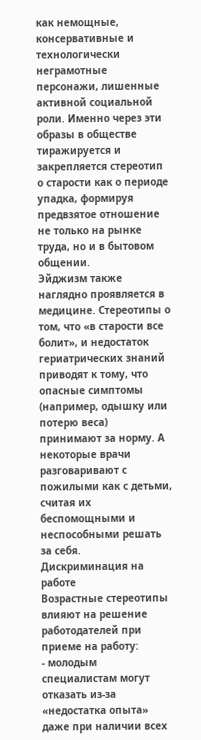как немощные, консервативные и технологически неграмотные персонажи, лишенные активной социальной роли. Именно через эти образы в обществе тиражируется и закрепляется стереотип о старости как о периоде упадка, формируя предвзятое отношение не только на рынке труда, но и в бытовом общении.
Эйджизм также наглядно проявляется в медицине. Стереотипы о том, что «в старости все болит», и недостаток гериатрических знаний приводят к тому, что опасные симптомы (например, одышку или потерю веса) принимают за норму. А некоторые врачи разговаривают с пожилыми как с детьми, считая их беспомощными и неспособными решать за себя.
Дискриминация на работе
Возрастные стереотипы влияют на решение работодателей при приеме на работу:
- молодым специалистам могут отказать из-за «недостатка опыта» даже при наличии всех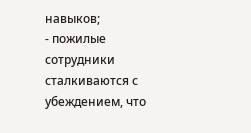навыков;
- пожилые сотрудники сталкиваются с убеждением, что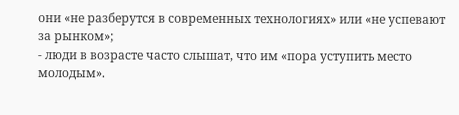они «не разберутся в современных технологиях» или «не успевают за рынком»;
- люди в возрасте часто слышат, что им «пора уступить место молодым».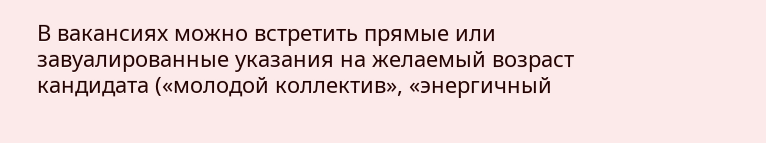В вакансиях можно встретить прямые или завуалированные указания на желаемый возраст кандидата («молодой коллектив», «энергичный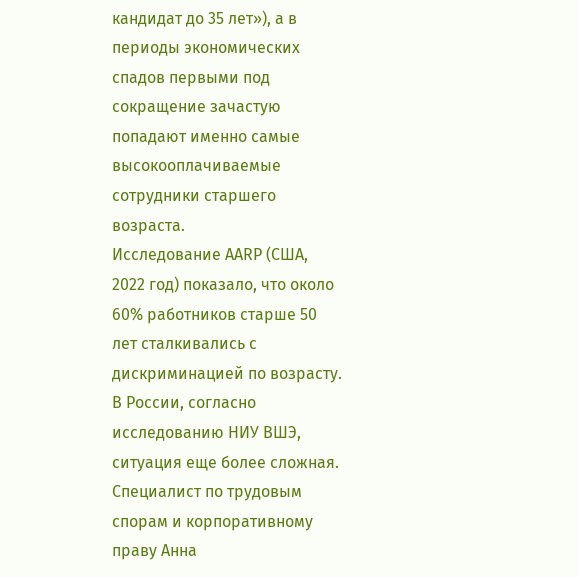кандидат до 35 лет»), а в периоды экономических спадов первыми под сокращение зачастую попадают именно самые высокооплачиваемые сотрудники старшего возраста.
Исследование AARP (США, 2022 год) показало, что около 60% работников старше 50 лет сталкивались с дискриминацией по возрасту. В России, согласно исследованию НИУ ВШЭ, ситуация еще более сложная.
Специалист по трудовым спорам и корпоративному праву Анна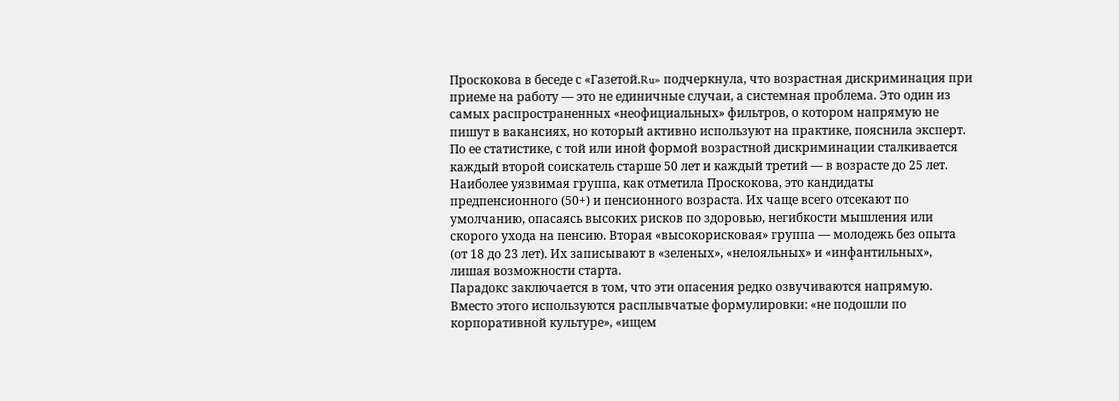Проскокова в беседе с «Газетой.Ru» подчеркнула, что возрастная дискриминация при приеме на работу — это не единичные случаи, а системная проблема. Это один из самых распространенных «неофициальных» фильтров, о котором напрямую не пишут в вакансиях, но который активно используют на практике, пояснила эксперт. По ее статистике, с той или иной формой возрастной дискриминации сталкивается каждый второй соискатель старше 50 лет и каждый третий — в возрасте до 25 лет.
Наиболее уязвимая группа, как отметила Проскокова, это кандидаты предпенсионного (50+) и пенсионного возраста. Их чаще всего отсекают по умолчанию, опасаясь высоких рисков по здоровью, негибкости мышления или скорого ухода на пенсию. Вторая «высокорисковая» группа — молодежь без опыта (от 18 до 23 лет). Их записывают в «зеленых», «нелояльных» и «инфантильных», лишая возможности старта.
Парадокс заключается в том, что эти опасения редко озвучиваются напрямую. Вместо этого используются расплывчатые формулировки: «не подошли по корпоративной культуре», «ищем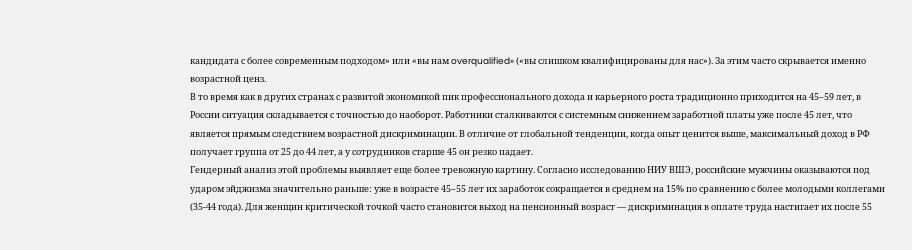кандидата с более современным подходом» или «вы нам overqualified» («вы слишком квалифицированы для нас»). За этим часто скрывается именно возрастной ценз.
В то время как в других странах с развитой экономикой пик профессионального дохода и карьерного роста традиционно приходится на 45–59 лет, в России ситуация складывается с точностью до наоборот. Работники сталкиваются с системным снижением заработной платы уже после 45 лет, что является прямым следствием возрастной дискриминации. В отличие от глобальной тенденции, когда опыт ценится выше, максимальный доход в РФ получает группа от 25 до 44 лет, а у сотрудников старше 45 он резко падает.
Гендерный анализ этой проблемы выявляет еще более тревожную картину. Согласно исследованию НИУ ВШЭ, российские мужчины оказываются под ударом эйджизма значительно раньше: уже в возрасте 45–55 лет их заработок сокращается в среднем на 15% по сравнению с более молодыми коллегами (35-44 года). Для женщин критической точкой часто становится выход на пенсионный возраст — дискриминация в оплате труда настигает их после 55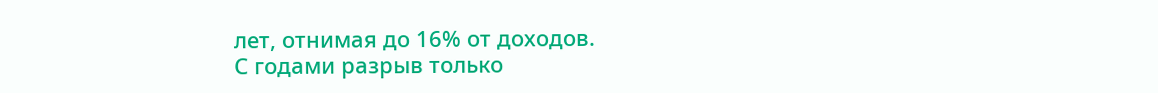лет, отнимая до 16% от доходов.
С годами разрыв только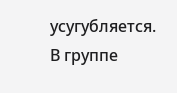усугубляется. В группе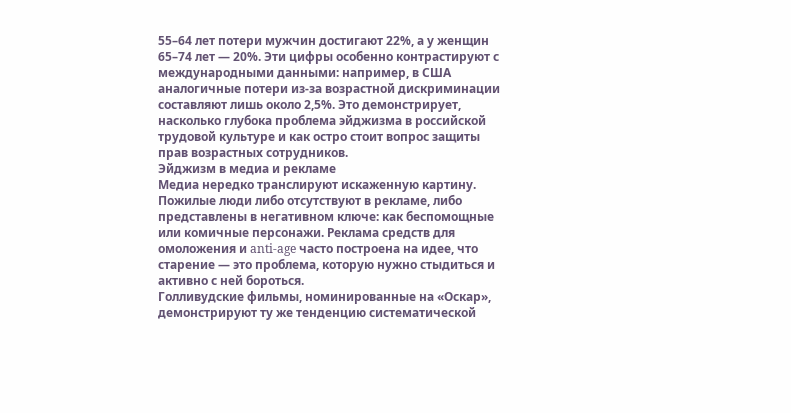55–64 лет потери мужчин достигают 22%, а у женщин 65–74 лет — 20%. Эти цифры особенно контрастируют с международными данными: например, в США аналогичные потери из-за возрастной дискриминации составляют лишь около 2,5%. Это демонстрирует, насколько глубока проблема эйджизма в российской трудовой культуре и как остро стоит вопрос защиты прав возрастных сотрудников.
Эйджизм в медиа и рекламе
Медиа нередко транслируют искаженную картину. Пожилые люди либо отсутствуют в рекламе, либо представлены в негативном ключе: как беспомощные или комичные персонажи. Реклама средств для омоложения и anti-age часто построена на идее, что старение — это проблема, которую нужно стыдиться и активно с ней бороться.
Голливудские фильмы, номинированные на «Оскар», демонстрируют ту же тенденцию систематической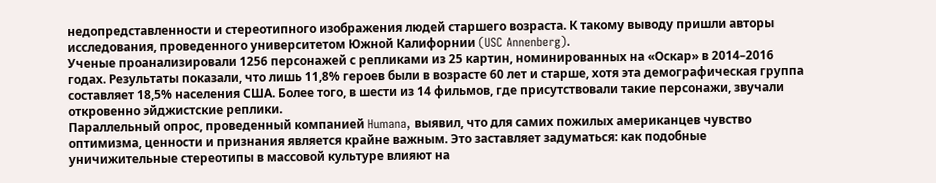недопредставленности и стереотипного изображения людей старшего возраста. К такому выводу пришли авторы исследования, проведенного университетом Южной Калифорнии (USC Annenberg).
Ученые проанализировали 1256 персонажей с репликами из 25 картин, номинированных на «Оскар» в 2014–2016 годах. Результаты показали, что лишь 11,8% героев были в возрасте 60 лет и старше, хотя эта демографическая группа составляет 18,5% населения США. Более того, в шести из 14 фильмов, где присутствовали такие персонажи, звучали откровенно эйджистские реплики.
Параллельный опрос, проведенный компанией Humana, выявил, что для самих пожилых американцев чувство оптимизма, ценности и признания является крайне важным. Это заставляет задуматься: как подобные уничижительные стереотипы в массовой культуре влияют на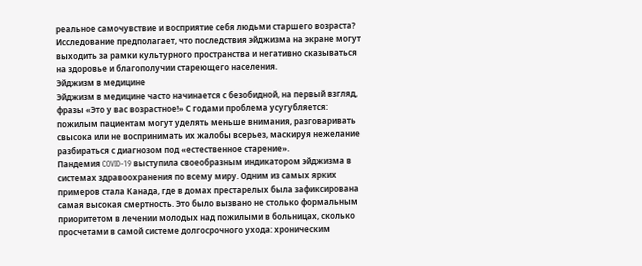реальное самочувствие и восприятие себя людьми старшего возраста? Исследование предполагает, что последствия эйджизма на экране могут выходить за рамки культурного пространства и негативно сказываться на здоровье и благополучии стареющего населения.
Эйджизм в медицине
Эйджизм в медицине часто начинается с безобидной, на первый взгляд, фразы «Это у вас возрастное!» С годами проблема усугубляется: пожилым пациентам могут уделять меньше внимания, разговаривать свысока или не воспринимать их жалобы всерьез, маскируя нежелание разбираться с диагнозом под «естественное старение».
Пандемия COVID-19 выступила своеобразным индикатором эйджизма в системах здравоохранения по всему миру. Одним из самых ярких примеров стала Канада, где в домах престарелых была зафиксирована самая высокая смертность. Это было вызвано не столько формальным приоритетом в лечении молодых над пожилыми в больницах, сколько просчетами в самой системе долгосрочного ухода: хроническим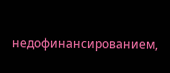недофинансированием,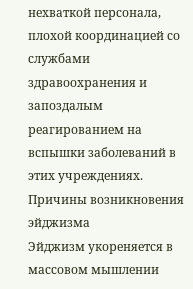нехваткой персонала, плохой координацией со службами здравоохранения и запоздалым реагированием на вспышки заболеваний в этих учреждениях.
Причины возникновения эйджизма
Эйджизм укореняется в массовом мышлении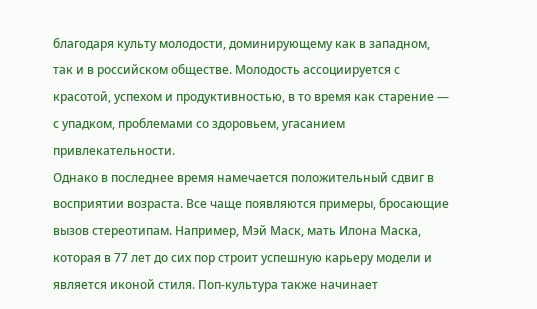благодаря культу молодости, доминирующему как в западном, так и в российском обществе. Молодость ассоциируется с красотой, успехом и продуктивностью, в то время как старение — с упадком, проблемами со здоровьем, угасанием привлекательности.
Однако в последнее время намечается положительный сдвиг в восприятии возраста. Все чаще появляются примеры, бросающие вызов стереотипам. Например, Мэй Маск, мать Илона Маска, которая в 77 лет до сих пор строит успешную карьеру модели и является иконой стиля. Поп-культура также начинает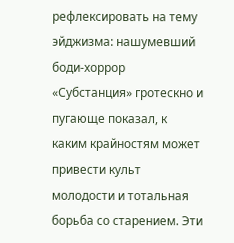рефлексировать на тему эйджизма: нашумевший боди-хоррор «Субстанция» гротескно и пугающе показал, к каким крайностям может привести культ молодости и тотальная борьба со старением. Эти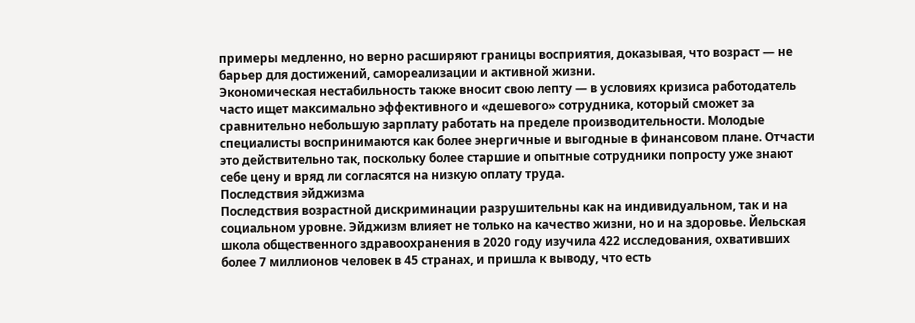примеры медленно, но верно расширяют границы восприятия, доказывая, что возраст — не барьер для достижений, самореализации и активной жизни.
Экономическая нестабильность также вносит свою лепту — в условиях кризиса работодатель часто ищет максимально эффективного и «дешевого» сотрудника, который сможет за сравнительно небольшую зарплату работать на пределе производительности. Молодые специалисты воспринимаются как более энергичные и выгодные в финансовом плане. Отчасти это действительно так, поскольку более старшие и опытные сотрудники попросту уже знают себе цену и вряд ли согласятся на низкую оплату труда.
Последствия эйджизма
Последствия возрастной дискриминации разрушительны как на индивидуальном, так и на социальном уровне. Эйджизм влияет не только на качество жизни, но и на здоровье. Йельская школа общественного здравоохранения в 2020 году изучила 422 исследования, охвативших более 7 миллионов человек в 45 странах, и пришла к выводу, что есть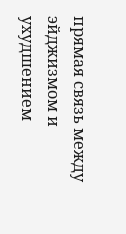прямая связь между эйджизмом и ухудшением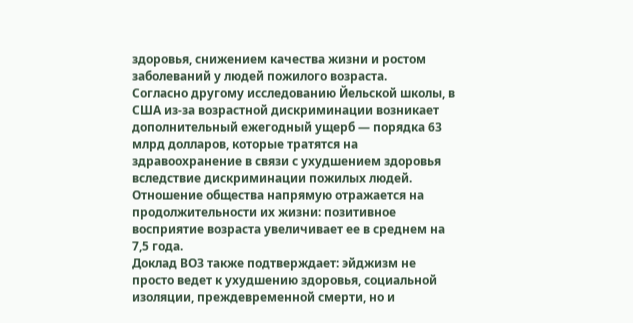здоровья, снижением качества жизни и ростом заболеваний у людей пожилого возраста.
Согласно другому исследованию Йельской школы, в США из-за возрастной дискриминации возникает дополнительный ежегодный ущерб — порядка 63 млрд долларов, которые тратятся на здравоохранение в связи с ухудшением здоровья вследствие дискриминации пожилых людей. Отношение общества напрямую отражается на продолжительности их жизни: позитивное восприятие возраста увеличивает ее в среднем на 7,5 года.
Доклад ВОЗ также подтверждает: эйджизм не просто ведет к ухудшению здоровья, социальной изоляции, преждевременной смерти, но и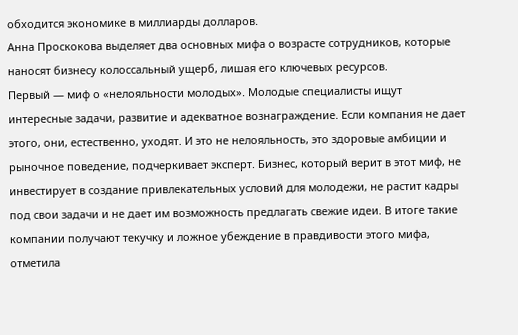обходится экономике в миллиарды долларов.
Анна Проскокова выделяет два основных мифа о возрасте сотрудников, которые наносят бизнесу колоссальный ущерб, лишая его ключевых ресурсов.
Первый — миф о «нелояльности молодых». Молодые специалисты ищут интересные задачи, развитие и адекватное вознаграждение. Если компания не дает этого, они, естественно, уходят. И это не нелояльность, это здоровые амбиции и рыночное поведение, подчеркивает эксперт. Бизнес, который верит в этот миф, не инвестирует в создание привлекательных условий для молодежи, не растит кадры под свои задачи и не дает им возможность предлагать свежие идеи. В итоге такие компании получают текучку и ложное убеждение в правдивости этого мифа, отметила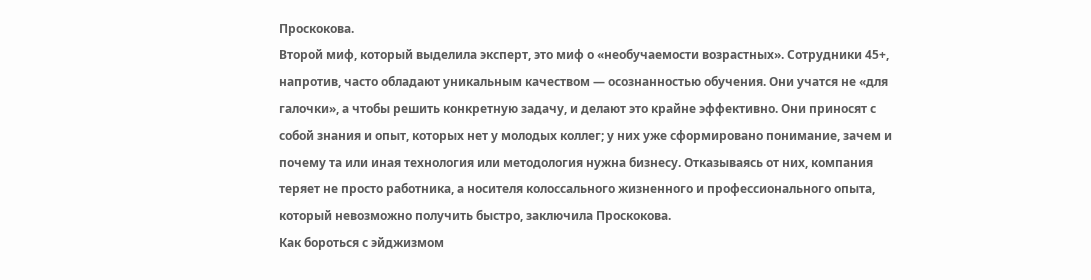Проскокова.
Второй миф, который выделила эксперт, это миф о «необучаемости возрастных». Сотрудники 45+, напротив, часто обладают уникальным качеством — осознанностью обучения. Они учатся не «для галочки», а чтобы решить конкретную задачу, и делают это крайне эффективно. Они приносят с собой знания и опыт, которых нет у молодых коллег; у них уже сформировано понимание, зачем и почему та или иная технология или методология нужна бизнесу. Отказываясь от них, компания теряет не просто работника, а носителя колоссального жизненного и профессионального опыта, который невозможно получить быстро, заключила Проскокова.
Как бороться с эйджизмом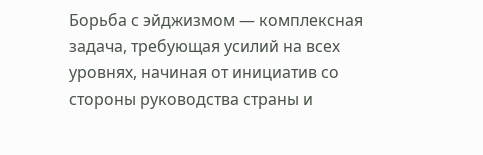Борьба с эйджизмом — комплексная задача, требующая усилий на всех уровнях, начиная от инициатив со стороны руководства страны и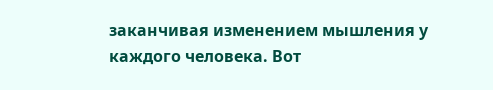заканчивая изменением мышления у каждого человека. Вот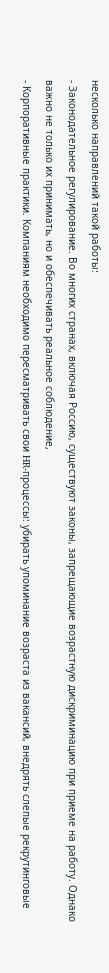несколько направлений такой работы:
- Законодательное регулирование. Во многих странах, включая Россию, существуют законы, запрещающие возрастную дискриминацию при приеме на работу. Однако важно не только их принимать, но и обеспечивать реальное соблюдение,
- Корпоративные практики. Компаниям необходимо пересматривать свои HR-процессы: убирать упоминание возраста из вакансий, внедрять слепые рекрутинговые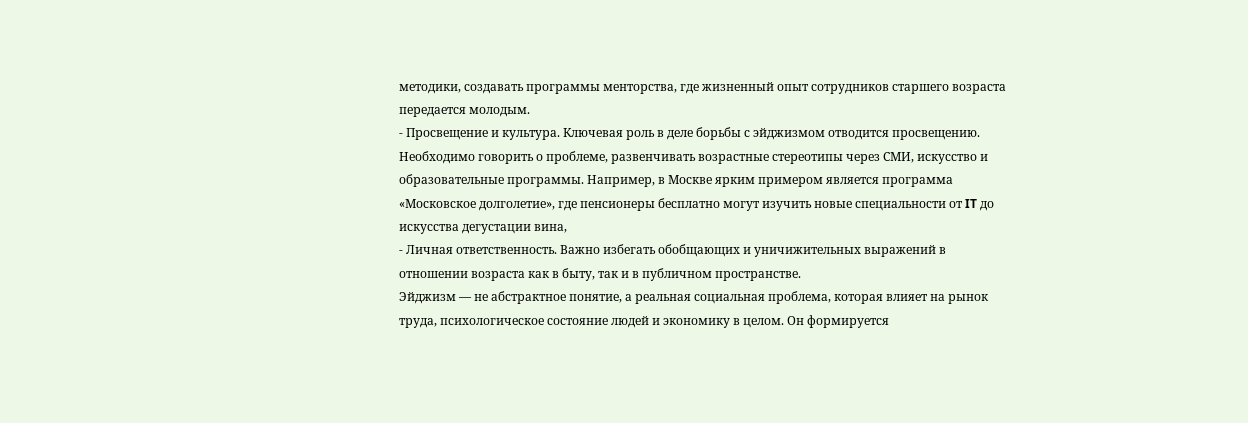методики, создавать программы менторства, где жизненный опыт сотрудников старшего возраста передается молодым.
- Просвещение и культура. Ключевая роль в деле борьбы с эйджизмом отводится просвещению. Необходимо говорить о проблеме, развенчивать возрастные стереотипы через СМИ, искусство и образовательные программы. Например, в Москве ярким примером является программа «Московское долголетие», где пенсионеры бесплатно могут изучить новые специальности от IT до искусства дегустации вина,
- Личная ответственность. Важно избегать обобщающих и уничижительных выражений в отношении возраста как в быту, так и в публичном пространстве.
Эйджизм — не абстрактное понятие, а реальная социальная проблема, которая влияет на рынок труда, психологическое состояние людей и экономику в целом. Он формируется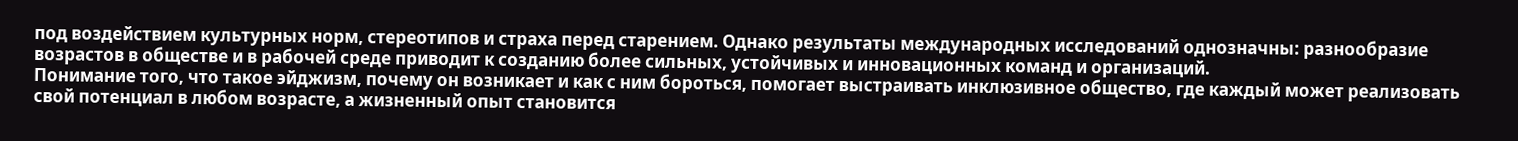под воздействием культурных норм, стереотипов и страха перед старением. Однако результаты международных исследований однозначны: разнообразие возрастов в обществе и в рабочей среде приводит к созданию более сильных, устойчивых и инновационных команд и организаций.
Понимание того, что такое эйджизм, почему он возникает и как с ним бороться, помогает выстраивать инклюзивное общество, где каждый может реализовать свой потенциал в любом возрасте, а жизненный опыт становится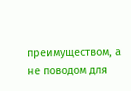преимуществом, а не поводом для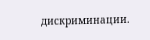дискриминации.